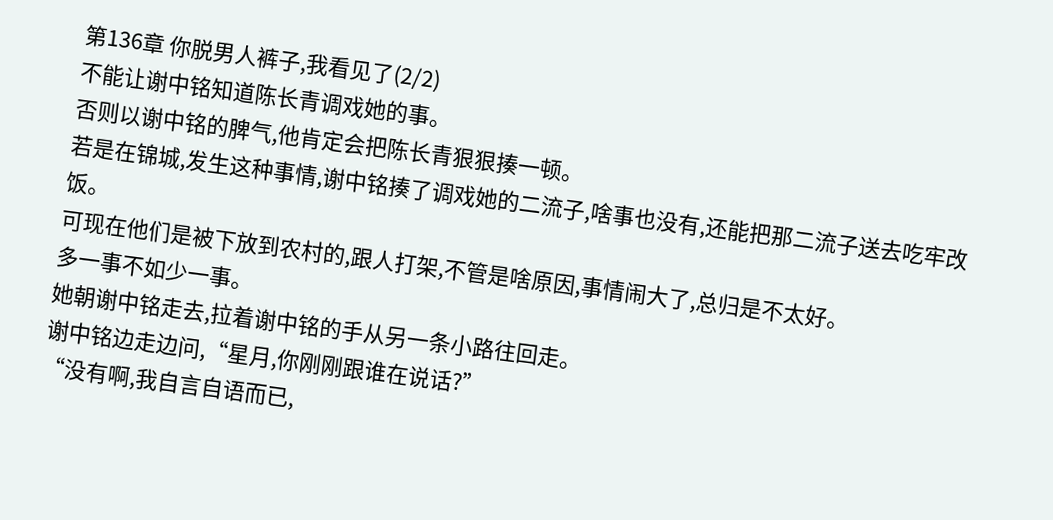第136章 你脱男人裤子,我看见了(2/2)
不能让谢中铭知道陈长青调戏她的事。
否则以谢中铭的脾气,他肯定会把陈长青狠狠揍一顿。
若是在锦城,发生这种事情,谢中铭揍了调戏她的二流子,啥事也没有,还能把那二流子送去吃牢改饭。
可现在他们是被下放到农村的,跟人打架,不管是啥原因,事情闹大了,总归是不太好。
多一事不如少一事。
她朝谢中铭走去,拉着谢中铭的手从另一条小路往回走。
谢中铭边走边问,“星月,你刚刚跟谁在说话?”
“没有啊,我自言自语而已,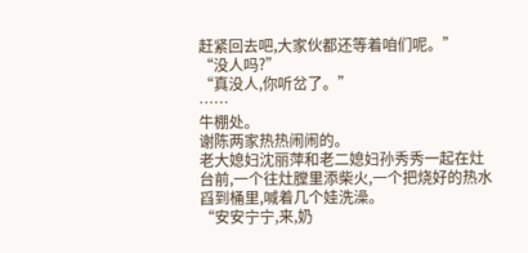赶紧回去吧,大家伙都还等着咱们呢。”
“没人吗?”
“真没人,你听岔了。”
……
牛棚处。
谢陈两家热热闹闹的。
老大媳妇沈丽萍和老二媳妇孙秀秀一起在灶台前,一个往灶膛里添柴火,一个把烧好的热水舀到桶里,喊着几个娃洗澡。
“安安宁宁,来,奶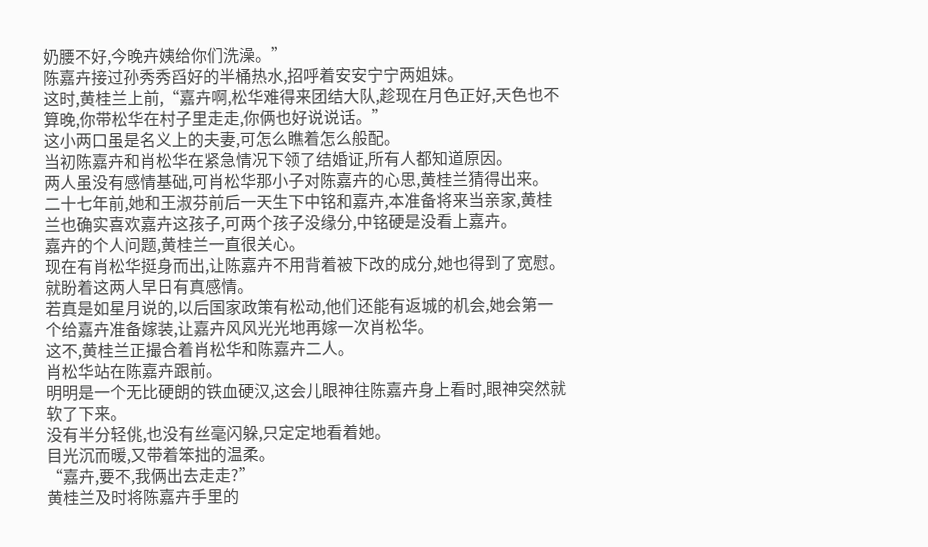奶腰不好,今晚卉姨给你们洗澡。”
陈嘉卉接过孙秀秀舀好的半桶热水,招呼着安安宁宁两姐妹。
这时,黄桂兰上前,“嘉卉啊,松华难得来团结大队,趁现在月色正好,天色也不算晚,你带松华在村子里走走,你俩也好说说话。”
这小两口虽是名义上的夫妻,可怎么瞧着怎么般配。
当初陈嘉卉和肖松华在紧急情况下领了结婚证,所有人都知道原因。
两人虽没有感情基础,可肖松华那小子对陈嘉卉的心思,黄桂兰猜得出来。
二十七年前,她和王淑芬前后一天生下中铭和嘉卉,本准备将来当亲家,黄桂兰也确实喜欢嘉卉这孩子,可两个孩子没缘分,中铭硬是没看上嘉卉。
嘉卉的个人问题,黄桂兰一直很关心。
现在有肖松华挺身而出,让陈嘉卉不用背着被下改的成分,她也得到了宽慰。
就盼着这两人早日有真感情。
若真是如星月说的,以后国家政策有松动,他们还能有返城的机会,她会第一个给嘉卉准备嫁装,让嘉卉风风光光地再嫁一次肖松华。
这不,黄桂兰正撮合着肖松华和陈嘉卉二人。
肖松华站在陈嘉卉跟前。
明明是一个无比硬朗的铁血硬汉,这会儿眼神往陈嘉卉身上看时,眼神突然就软了下来。
没有半分轻佻,也没有丝毫闪躲,只定定地看着她。
目光沉而暖,又带着笨拙的温柔。
“嘉卉,要不,我俩出去走走?”
黄桂兰及时将陈嘉卉手里的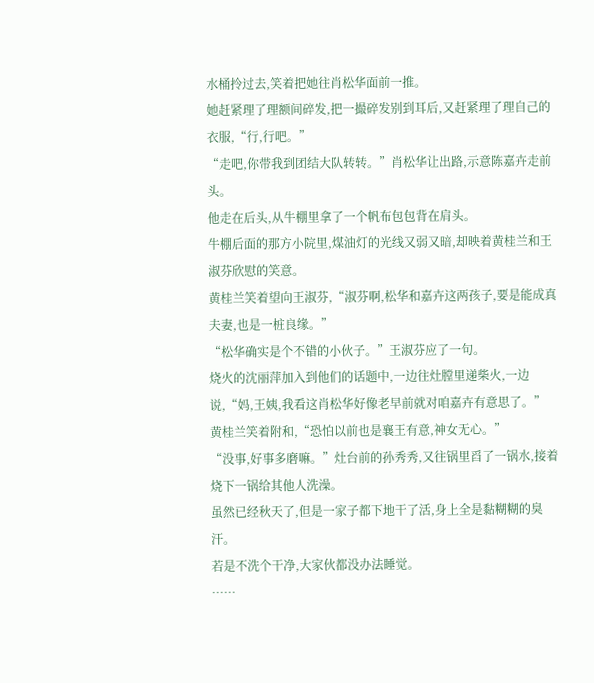水桶拎过去,笑着把她往肖松华面前一推。
她赶紧理了理额间碎发,把一撮碎发别到耳后,又赶紧理了理自己的衣服,“行,行吧。”
“走吧,你带我到团结大队转转。”肖松华让出路,示意陈嘉卉走前头。
他走在后头,从牛棚里拿了一个帆布包包背在肩头。
牛棚后面的那方小院里,煤油灯的光线又弱又暗,却映着黄桂兰和王淑芬欣慰的笑意。
黄桂兰笑着望向王淑芬,“淑芬啊,松华和嘉卉这两孩子,要是能成真夫妻,也是一桩良缘。”
“松华确实是个不错的小伙子。”王淑芬应了一句。
烧火的沈丽萍加入到他们的话题中,一边往灶膛里递柴火,一边说,“妈,王姨,我看这肖松华好像老早前就对咱嘉卉有意思了。”
黄桂兰笑着附和,“恐怕以前也是襄王有意,神女无心。”
“没事,好事多磨嘛。”灶台前的孙秀秀,又往锅里舀了一锅水,接着烧下一锅给其他人洗澡。
虽然已经秋天了,但是一家子都下地干了活,身上全是黏糊糊的臭汗。
若是不洗个干净,大家伙都没办法睡觉。
……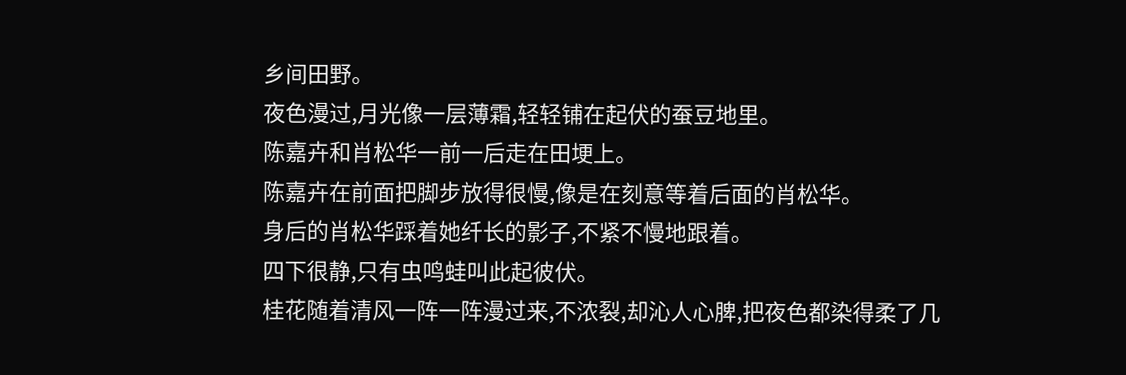乡间田野。
夜色漫过,月光像一层薄霜,轻轻铺在起伏的蚕豆地里。
陈嘉卉和肖松华一前一后走在田埂上。
陈嘉卉在前面把脚步放得很慢,像是在刻意等着后面的肖松华。
身后的肖松华踩着她纤长的影子,不紧不慢地跟着。
四下很静,只有虫鸣蛙叫此起彼伏。
桂花随着清风一阵一阵漫过来,不浓裂,却沁人心脾,把夜色都染得柔了几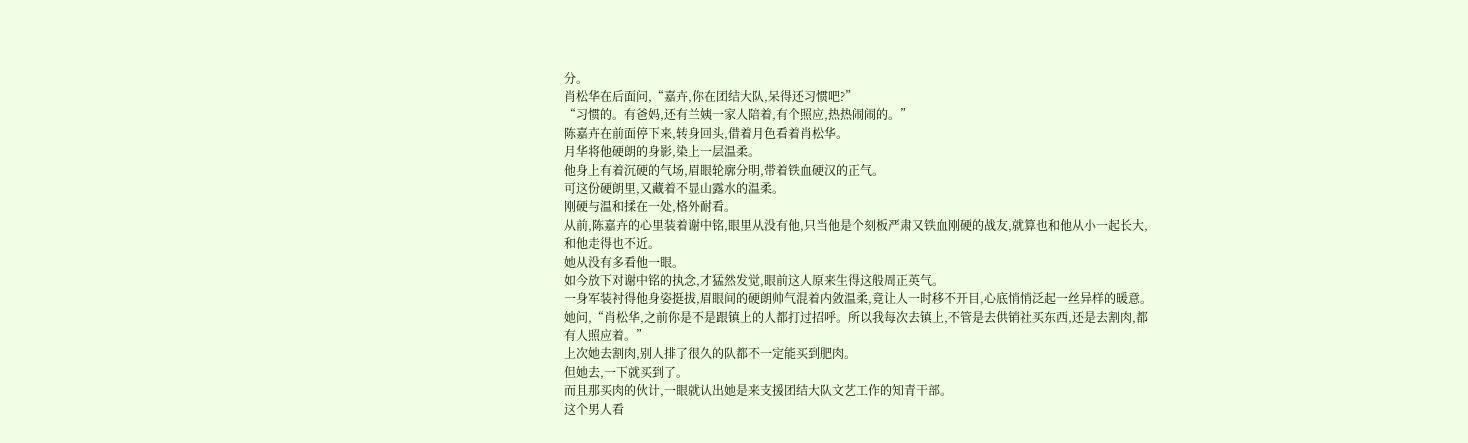分。
肖松华在后面问,“嘉卉,你在团结大队,呆得还习惯吧?”
“习惯的。有爸妈,还有兰姨一家人陪着,有个照应,热热闹闹的。”
陈嘉卉在前面停下来,转身回头,借着月色看着肖松华。
月华将他硬朗的身影,染上一层温柔。
他身上有着沉硬的气场,眉眼轮廓分明,带着铁血硬汉的正气。
可这份硬朗里,又藏着不显山露水的温柔。
刚硬与温和揉在一处,格外耐看。
从前,陈嘉卉的心里装着谢中铭,眼里从没有他,只当他是个刻板严肃又铁血刚硬的战友,就算也和他从小一起长大,和他走得也不近。
她从没有多看他一眼。
如今放下对谢中铭的执念,才猛然发觉,眼前这人原来生得这般周正英气。
一身军装衬得他身姿挺拔,眉眼间的硬朗帅气混着内敛温柔,竟让人一时移不开目,心底悄悄泛起一丝异样的暖意。
她问,“肖松华,之前你是不是跟镇上的人都打过招呼。所以我每次去镇上,不管是去供销社买东西,还是去割肉,都有人照应着。”
上次她去割肉,别人排了很久的队都不一定能买到肥肉。
但她去,一下就买到了。
而且那买肉的伙计,一眼就认出她是来支援团结大队文艺工作的知青干部。
这个男人看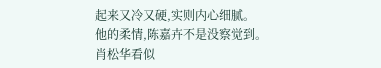起来又冷又硬,实则内心细腻。
他的柔情,陈嘉卉不是没察觉到。
肖松华看似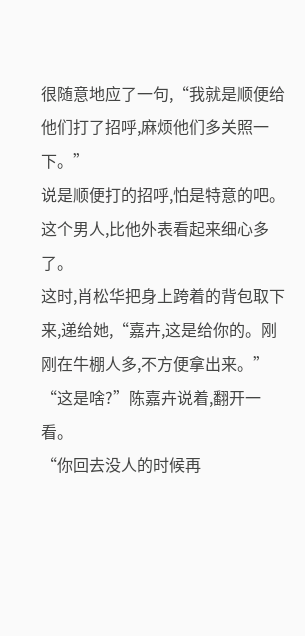很随意地应了一句,“我就是顺便给他们打了招呼,麻烦他们多关照一下。”
说是顺便打的招呼,怕是特意的吧。
这个男人,比他外表看起来细心多了。
这时,肖松华把身上跨着的背包取下来,递给她,“嘉卉,这是给你的。刚刚在牛棚人多,不方便拿出来。”
“这是啥?”陈嘉卉说着,翻开一看。
“你回去没人的时候再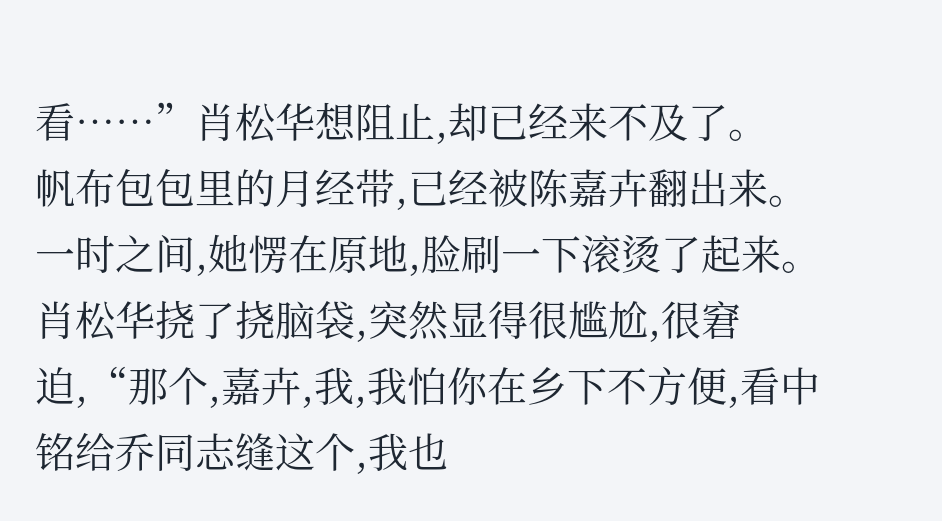看……”肖松华想阻止,却已经来不及了。
帆布包包里的月经带,已经被陈嘉卉翻出来。
一时之间,她愣在原地,脸刷一下滚烫了起来。
肖松华挠了挠脑袋,突然显得很尴尬,很窘迫,“那个,嘉卉,我,我怕你在乡下不方便,看中铭给乔同志缝这个,我也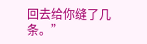回去给你缝了几条。”